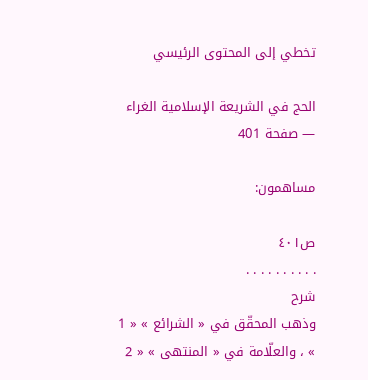تخطي إلى المحتوى الرئيسي

الحج في الشريعة الإسلامية الغراء — صفحة 401

مساهمون:

ص٤٠١
. . . . . . . . . .
شرح
وذهب المحقّق في « الشرائع » « 1 » ، والعلّامة في « المنتهى » « 2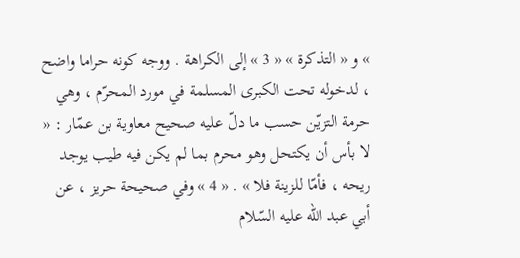» و « التذكرة » « 3 » إلى الكراهة . ووجه كونه حراما واضح ، لدخوله تحت الكبرى المسلمة في مورد المحرّم ، وهي حرمة التزيّن حسب ما دلّ عليه صحيح معاوية بن عمّار : « لا بأس أن يكتحل وهو محرم بما لم يكن فيه طيب يوجد ريحه ، فأمّا للزينة فلا » . « 4 » وفي صحيحة حريز ، عن أبي عبد اللّه عليه السّلام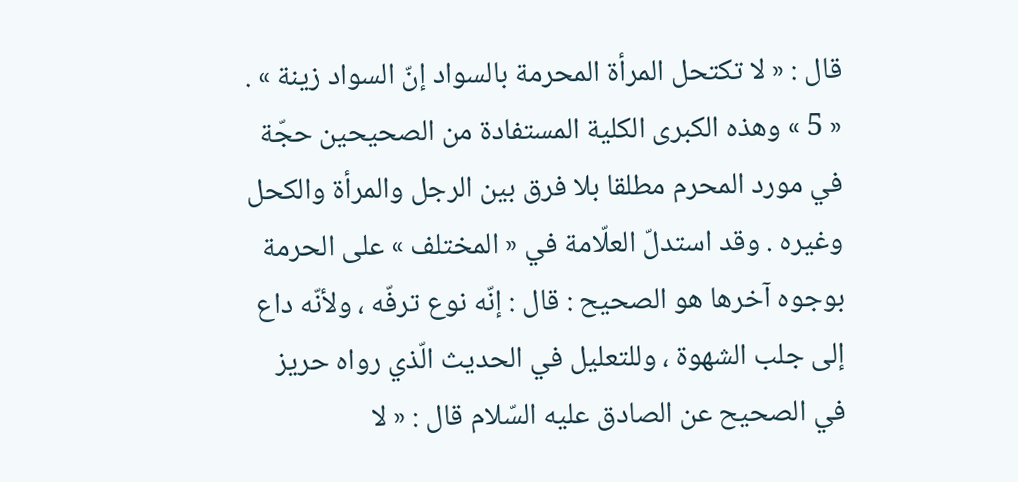قال : « لا تكتحل المرأة المحرمة بالسواد إنّ السواد زينة » . « 5 » وهذه الكبرى الكلية المستفادة من الصحيحين حجّة في مورد المحرم مطلقا بلا فرق بين الرجل والمرأة والكحل وغيره . وقد استدلّ العلّامة في « المختلف » على الحرمة بوجوه آخرها هو الصحيح : قال : إنّه نوع ترفّه ، ولأنّه داع إلى جلب الشهوة ، وللتعليل في الحديث الّذي رواه حريز في الصحيح عن الصادق عليه السّلام قال : « لا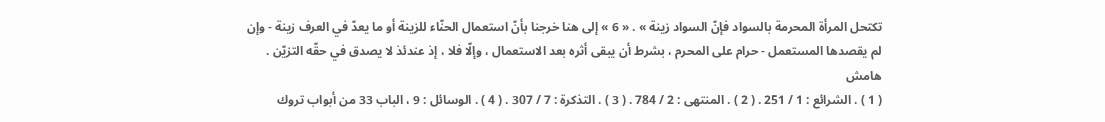تكتحل المرأة المحرمة بالسواد فإنّ السواد زينة » . « 6 » إلى هنا خرجنا بأنّ استعمال الحنّاء للزينة أو ما يعدّ في العرف زينة - وإن لم يقصدها المستعمل - حرام على المحرم ، بشرط أن يبقى أثره بعد الاستعمال ، وإلّا فلا ، إذ عندئذ لا يصدق في حقّه التزيّن .
هامش
( 1 ) . الشرائع : 1 / 251 . ( 2 ) . المنتهى : 2 / 784 . ( 3 ) . التذكرة : 7 / 307 . ( 4 ) . الوسائل : 9 ، الباب 33 من أبواب تروك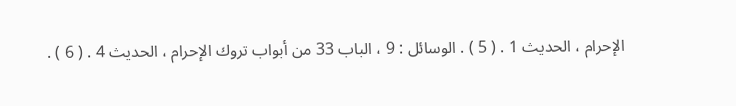الإحرام ، الحديث 1 . ( 5 ) . الوسائل : 9 ، الباب 33 من أبواب تروك الإحرام ، الحديث 4 . ( 6 ) .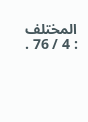المختلف : 4 / 76 .